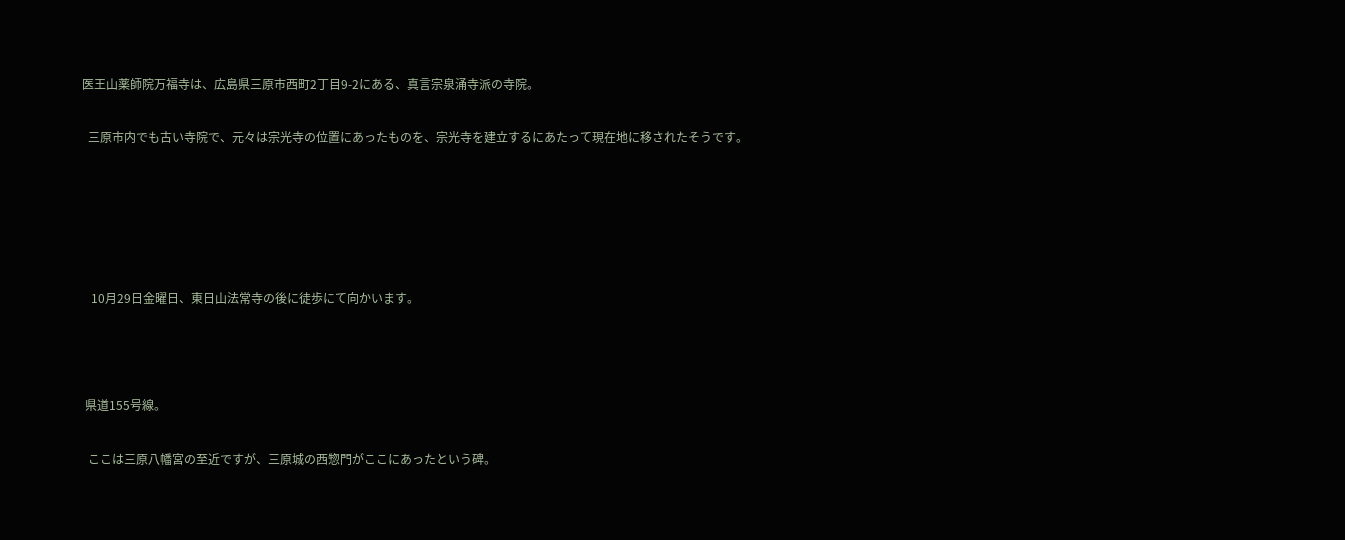医王山薬師院万福寺は、広島県三原市西町2丁目9-2にある、真言宗泉涌寺派の寺院。

  三原市内でも古い寺院で、元々は宗光寺の位置にあったものを、宗光寺を建立するにあたって現在地に移されたそうです。





   10月29日金曜日、東日山法常寺の後に徒歩にて向かいます。



 県道155号線。

  ここは三原八幡宮の至近ですが、三原城の西惣門がここにあったという碑。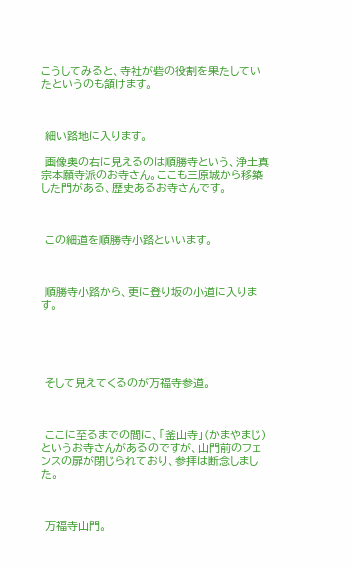こうしてみると、寺社が砦の役割を果たしていたというのも頷けます。



 細い路地に入ります。

 画像奥の右に見えるのは順勝寺という、浄土真宗本願寺派のお寺さん。ここも三原城から移築した門がある、歴史あるお寺さんです。



 この細道を順勝寺小路といいます。



 順勝寺小路から、更に登り坂の小道に入ります。





 そして見えてくるのが万福寺参道。



 ここに至るまでの間に、「釜山寺」(かまやまじ)というお寺さんがあるのですが、山門前のフェンスの扉が閉じられており、参拝は断念しました。



 万福寺山門。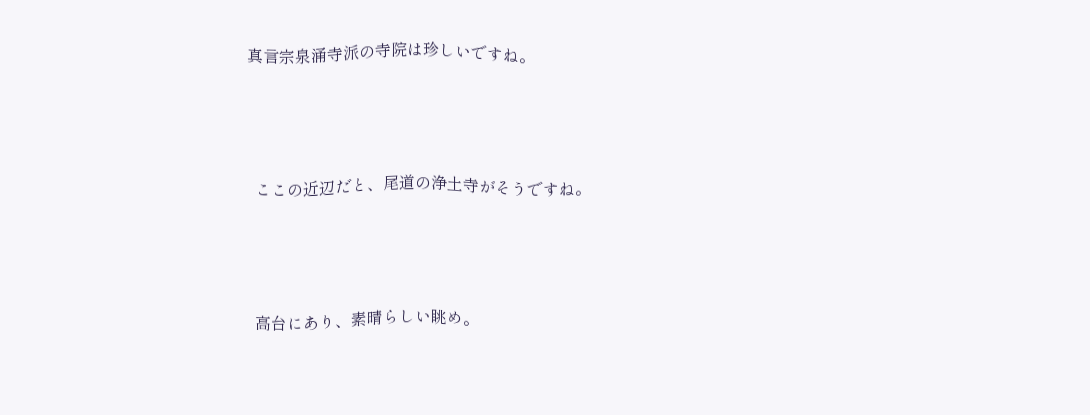真言宗泉涌寺派の寺院は珍しいですね。



  ここの近辺だと、尾道の浄土寺がそうですね。



  高台にあり、素晴らしい眺め。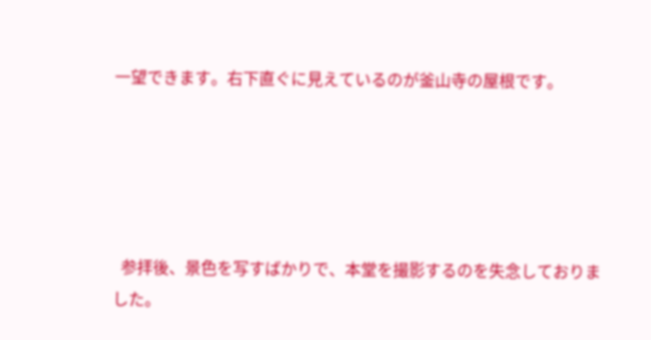一望できます。右下直ぐに見えているのが釜山寺の屋根です。





  参拝後、景色を写すばかりで、本堂を撮影するのを失念しておりました。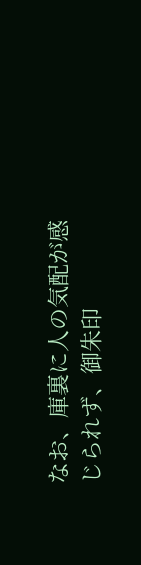なお、庫裏に人の気配が感じられず、御朱印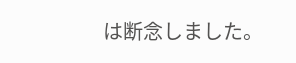は断念しました。